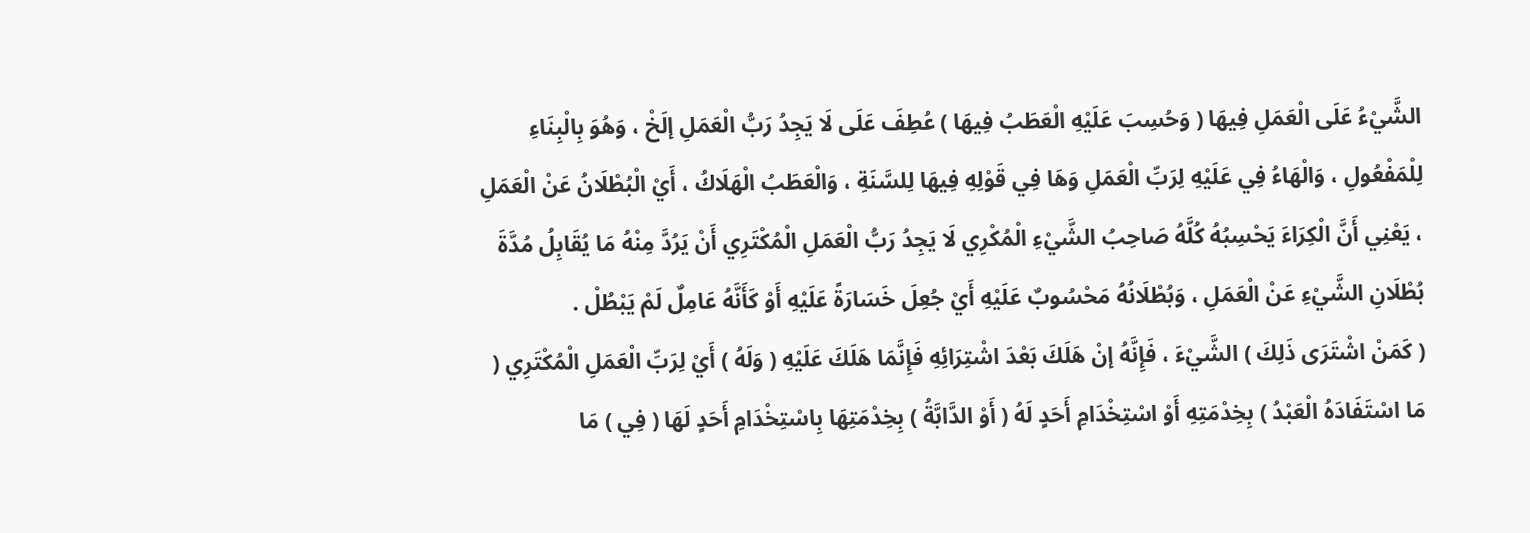الشَّيْءُ عَلَى الْعَمَلِ فِيهَا ( وَحُسِبَ عَلَيْهِ الْعَطَبُ فِيهَا ) عُطِفَ عَلَى لَا يَجِدُ رَبُّ الْعَمَلِ إلَخْ ، وَهُوَ بِالْبِنَاءِ لِلْمَفْعُولِ ، وَالْهَاءُ فِي عَلَيْهِ لِرَبِّ الْعَمَلِ وَهَا فِي قَوْلِهِ فِيهَا لِلسَّنَةِ ، وَالْعَطَبُ الْهَلَاكُ ، أَيْ الْبُطْلَانُ عَنْ الْعَمَلِ ، يَعْنِي أَنَّ الْكِرَاءَ يَحْسِبُهُ كُلَّهُ صَاحِبُ الشَّيْءِ الْمُكْرِي لَا يَجِدُ رَبُّ الْعَمَلِ الْمُكْتَرِي أَنْ يَرُدَّ مِنْهُ مَا يُقَابِلُ مُدَّةَ بُطْلَانِ الشَّيْءِ عَنْ الْعَمَلِ ، وَبُطْلَانُهُ مَحْسُوبٌ عَلَيْهِ أَيْ جُعِلَ خَسَارَةً عَلَيْهِ أَوْ كَأَنَّهُ عَامِلٌ لَمْ يَبْطُلْ .
( كَمَنْ اشْتَرَى ذَلِكَ ) الشَّيْءَ ، فَإِنَّهُ إنْ هَلَكَ بَعْدَ اشْتِرَائِهِ فَإِنَّمَا هَلَكَ عَلَيْهِ ( وَلَهُ ) أَيْ لِرَبِّ الْعَمَلِ الْمُكْتَرِي ( مَا اسْتَفَادَهُ الْعَبْدُ ) بِخِدْمَتِهِ أَوْ اسْتِخْدَامِ أَحَدٍ لَهُ ( أَوْ الدَّابَّةُ ) بِخِدْمَتِهَا بِاسْتِخْدَامِ أَحَدٍ لَهَا ( فِي ) مَا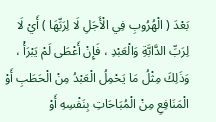بَعْدَ ( الْهُرُوبِ فِي الْأَجَلِ لَا لِرَبِّهَا ) أَيْ لَا لِرَبِّ الدَّابَّةِ وَالْعَبْدِ ، فَإِنْ أَعْطَى لَمْ يَبْرَأْ ، وَذَلِكَ مِثْلُ مَا يَحْمِلُ الْعَبْدُ مِنْ الْحَطَبِ أَوْ الْمَنَافِعِ مِنْ الْمُبَاحَاتِ بِنَفْسِهِ أَوْ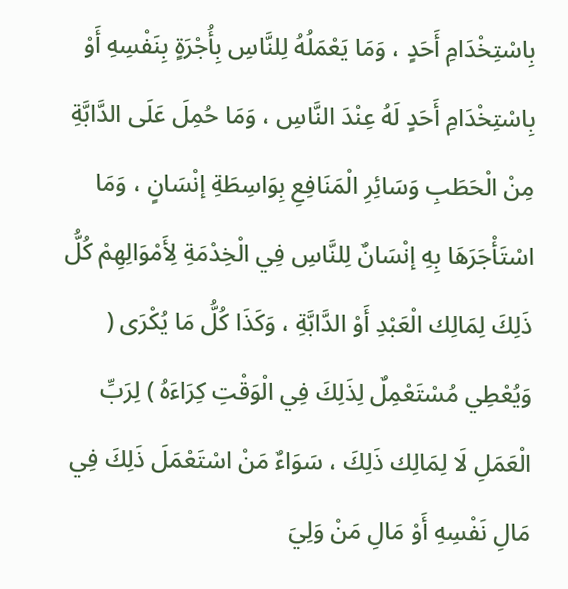بِاسْتِخْدَامِ أَحَدٍ ، وَمَا يَعْمَلُهُ لِلنَّاسِ بِأُجْرَةٍ بِنَفْسِهِ أَوْ بِاسْتِخْدَامِ أَحَدٍ لَهُ عِنْدَ النَّاسِ ، وَمَا حُمِلَ عَلَى الدَّابَّةِ مِنْ الْحَطَبِ وَسَائِرِ الْمَنَافِعِ بِوَاسِطَةِ إنْسَانٍ ، وَمَا اسْتَأْجَرَهَا بِهِ إنْسَانٌ لِلنَّاسِ فِي الْخِدْمَةِ لِأَمْوَالِهِمْ كُلُّ ذَلِكَ لِمَالِك الْعَبْدِ أَوْ الدَّابَّةِ ، وَكَذَا كُلُّ مَا يُكْرَى ( وَيُعْطِي مُسْتَعْمِلٌ لِذَلِكَ فِي الْوَقْتِ كِرَاءَهُ ) لِرَبِّ الْعَمَلِ لَا لِمَالِك ذَلِكَ ، سَوَاءٌ مَنْ اسْتَعْمَلَ ذَلِكَ فِي مَالِ نَفْسِهِ أَوْ مَالِ مَنْ وَلِيَ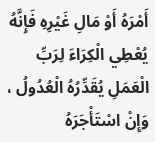أَمْرَهُ أَوْ مَالِ غَيْرِهِ فَإِنَّهُ يُعْطِي الْكِرَاءَ لِرَبِّ الْعَمَلِ يُقَدِّرُهُ الْعُدُولُ ، وَإِنْ اسْتَأْجَرَهُ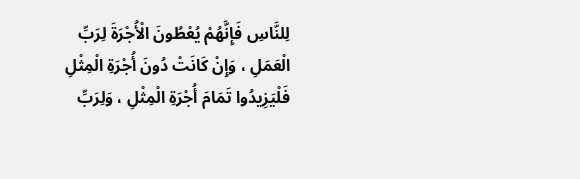لِلنَّاسِ فَإِنَّهُمْ يُعْطُونَ الْأُجْرَةَ لِرَبِّ الْعَمَلِ ، وَإِنْ كَانَتْ دُونَ أُجْرَةِ الْمِثْلِ فَلْيَزِيدُوا تَمَامَ أُجْرَةِ الْمِثْلِ ، وَلِرَبِّ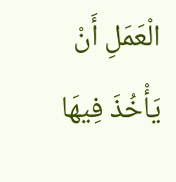الْعَمَلِ أَنْ يَأْخُذَ فِيهَا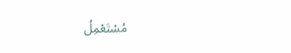مُسْتَعْمِلُ